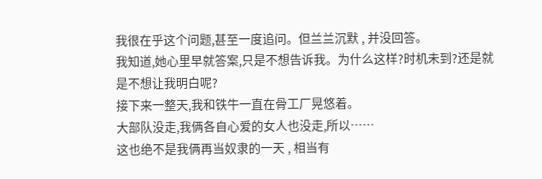我很在乎这个问题,甚至一度追问。但兰兰沉默 , 并没回答。
我知道,她心里早就答案,只是不想告诉我。为什么这样?时机未到?还是就是不想让我明白呢?
接下来一整天,我和铁牛一直在骨工厂晃悠着。
大部队没走,我俩各自心爱的女人也没走,所以……
这也绝不是我俩再当奴隶的一天 , 相当有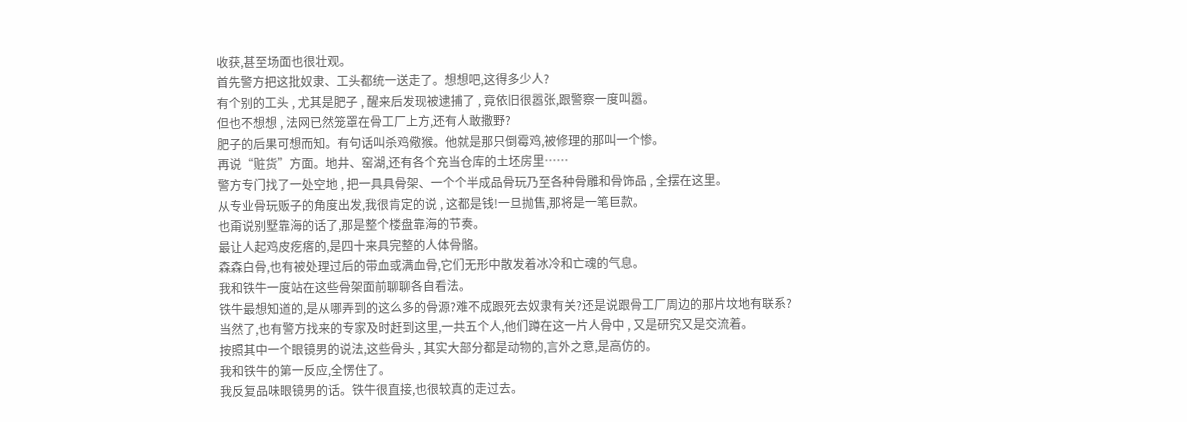收获,甚至场面也很壮观。
首先警方把这批奴隶、工头都统一送走了。想想吧,这得多少人?
有个别的工头 , 尤其是肥子 , 醒来后发现被逮捕了 , 竟依旧很嚣张,跟警察一度叫嚣。
但也不想想 , 法网已然笼罩在骨工厂上方,还有人敢撒野?
肥子的后果可想而知。有句话叫杀鸡儆猴。他就是那只倒霉鸡,被修理的那叫一个惨。
再说“赃货”方面。地井、窑湖,还有各个充当仓库的土坯房里……
警方专门找了一处空地 , 把一具具骨架、一个个半成品骨玩乃至各种骨雕和骨饰品 , 全摆在这里。
从专业骨玩贩子的角度出发,我很肯定的说 , 这都是钱!一旦抛售,那将是一笔巨款。
也甭说别墅靠海的话了,那是整个楼盘靠海的节奏。
最让人起鸡皮疙瘩的,是四十来具完整的人体骨骼。
森森白骨,也有被处理过后的带血或满血骨,它们无形中散发着冰冷和亡魂的气息。
我和铁牛一度站在这些骨架面前聊聊各自看法。
铁牛最想知道的,是从哪弄到的这么多的骨源?难不成跟死去奴隶有关?还是说跟骨工厂周边的那片坟地有联系?
当然了,也有警方找来的专家及时赶到这里,一共五个人,他们蹲在这一片人骨中 , 又是研究又是交流着。
按照其中一个眼镜男的说法,这些骨头 , 其实大部分都是动物的,言外之意,是高仿的。
我和铁牛的第一反应,全愣住了。
我反复品味眼镜男的话。铁牛很直接,也很较真的走过去。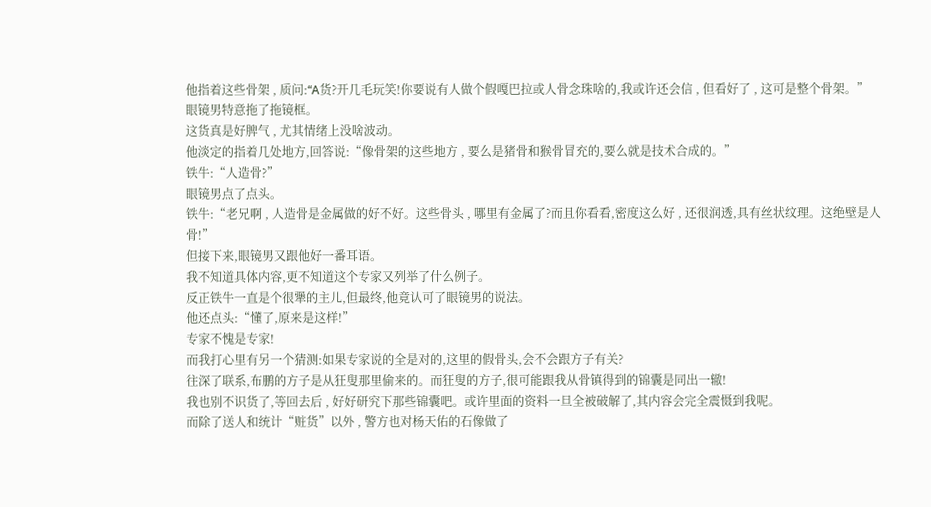他指着这些骨架 , 质问:“A货?开几毛玩笑!你要说有人做个假嘎巴拉或人骨念珠啥的,我或许还会信 , 但看好了 , 这可是整个骨架。”
眼镜男特意拖了拖镜框。
这货真是好脾气 , 尤其情绪上没啥波动。
他淡定的指着几处地方,回答说:“像骨架的这些地方 , 要么是猪骨和猴骨冒充的,要么就是技术合成的。”
铁牛:“人造骨?”
眼镜男点了点头。
铁牛:“老兄啊 , 人造骨是金属做的好不好。这些骨头 , 哪里有金属了?而且你看看,密度这么好 , 还很润透,具有丝状纹理。这绝壁是人骨!”
但接下来,眼镜男又跟他好一番耳语。
我不知道具体内容,更不知道这个专家又列举了什么例子。
反正铁牛一直是个很犟的主儿,但最终,他竟认可了眼镜男的说法。
他还点头:“懂了,原来是这样!”
专家不愧是专家!
而我打心里有另一个猜测:如果专家说的全是对的,这里的假骨头,会不会跟方子有关?
往深了联系,布鹏的方子是从狂叟那里偷来的。而狂叟的方子,很可能跟我从骨镇得到的锦囊是同出一辙!
我也别不识货了,等回去后 , 好好研究下那些锦囊吧。或许里面的资料一旦全被破解了,其内容会完全震慑到我呢。
而除了送人和统计“赃货”以外 , 警方也对杨天佑的石像做了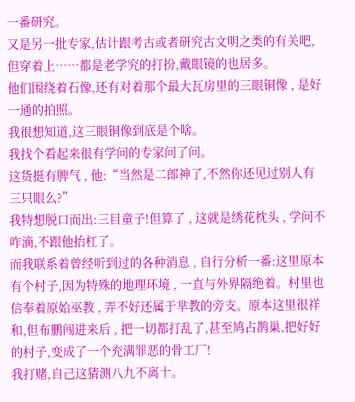一番研究。
又是另一批专家,估计跟考古或者研究古文明之类的有关吧,但穿着上……都是老学究的打扮,戴眼镜的也居多。
他们围绕着石像,还有对着那个最大瓦房里的三眼铜像 , 是好一通的拍照。
我很想知道,这三眼铜像到底是个啥。
我找个看起来很有学问的专家问了问。
这货挺有脾气 , 他:“当然是二郎神了,不然你还见过别人有三只眼么?”
我特想脱口而出:三目童子!但算了 , 这就是绣花枕头 , 学问不咋滴,不跟他抬杠了。
而我联系着曾经听到过的各种消息 , 自行分析一番:这里原本有个村子,因为特殊的地理环境 , 一直与外界隔绝着。村里也信奉着原始巫教 , 弄不好还属于芈教的旁支。原本这里很祥和,但布鹏闯进来后 , 把一切都打乱了,甚至鸠占鹊巢,把好好的村子,变成了一个充满罪恶的骨工厂!
我打赌,自己这猜测八九不离十。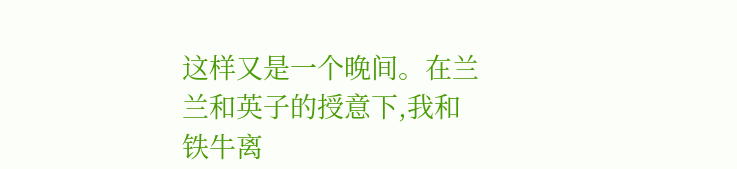这样又是一个晚间。在兰兰和英子的授意下,我和铁牛离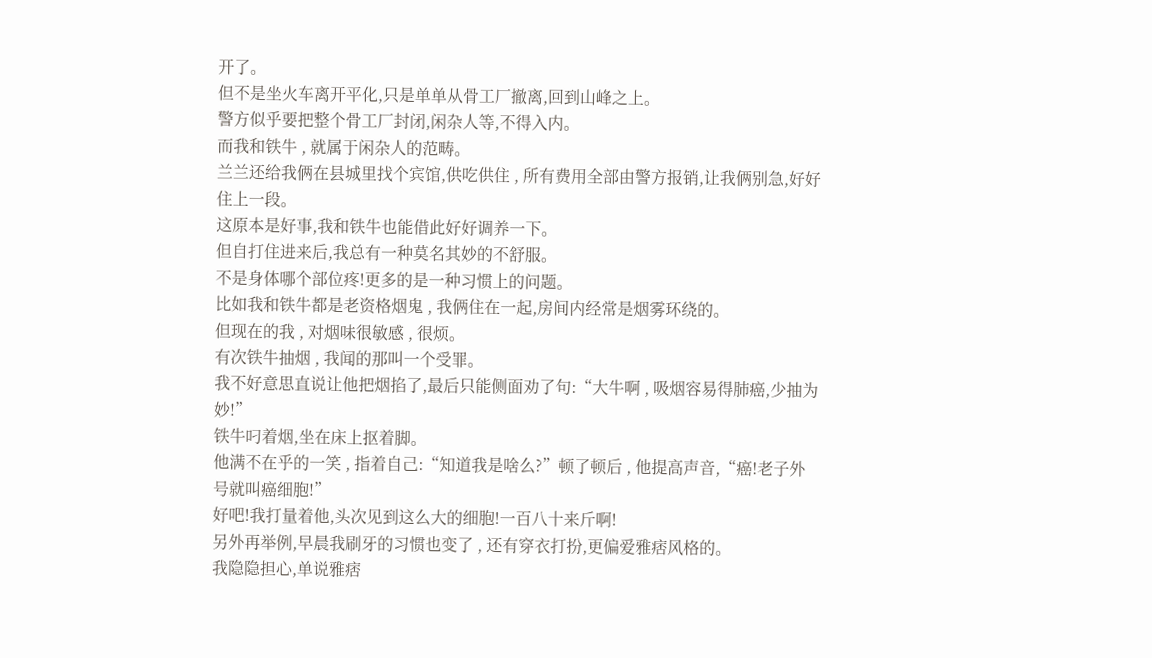开了。
但不是坐火车离开平化,只是单单从骨工厂撤离,回到山峰之上。
警方似乎要把整个骨工厂封闭,闲杂人等,不得入内。
而我和铁牛 , 就属于闲杂人的范畴。
兰兰还给我俩在县城里找个宾馆,供吃供住 , 所有费用全部由警方报销,让我俩别急,好好住上一段。
这原本是好事,我和铁牛也能借此好好调养一下。
但自打住进来后,我总有一种莫名其妙的不舒服。
不是身体哪个部位疼!更多的是一种习惯上的问题。
比如我和铁牛都是老资格烟鬼 , 我俩住在一起,房间内经常是烟雾环绕的。
但现在的我 , 对烟味很敏感 , 很烦。
有次铁牛抽烟 , 我闻的那叫一个受罪。
我不好意思直说让他把烟掐了,最后只能侧面劝了句:“大牛啊 , 吸烟容易得肺癌,少抽为妙!”
铁牛叼着烟,坐在床上抠着脚。
他满不在乎的一笑 , 指着自己:“知道我是啥么?”顿了顿后 , 他提高声音,“癌!老子外号就叫癌细胞!”
好吧!我打量着他,头次见到这么大的细胞!一百八十来斤啊!
另外再举例,早晨我刷牙的习惯也变了 , 还有穿衣打扮,更偏爱雅痞风格的。
我隐隐担心,单说雅痞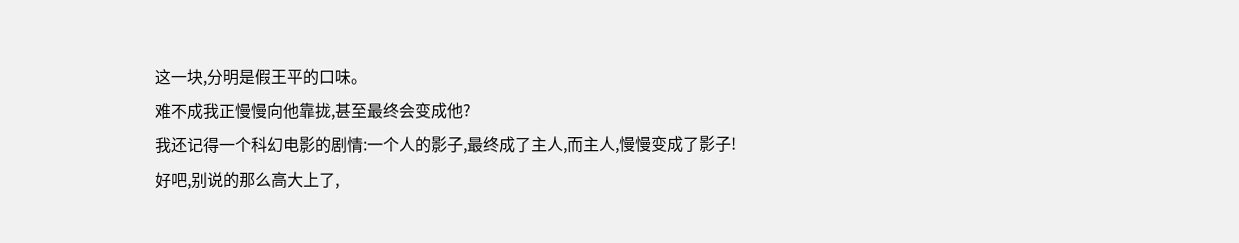这一块,分明是假王平的口味。
难不成我正慢慢向他靠拢,甚至最终会变成他?
我还记得一个科幻电影的剧情:一个人的影子,最终成了主人,而主人,慢慢变成了影子!
好吧,别说的那么高大上了,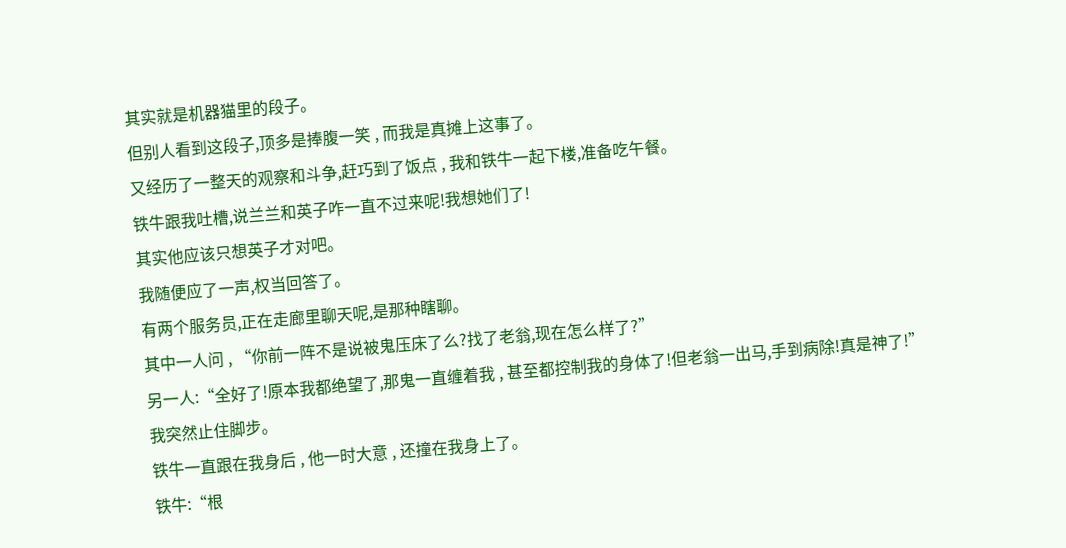其实就是机器猫里的段子。
但别人看到这段子,顶多是捧腹一笑 , 而我是真摊上这事了。
又经历了一整天的观察和斗争,赶巧到了饭点 , 我和铁牛一起下楼,准备吃午餐。
铁牛跟我吐槽,说兰兰和英子咋一直不过来呢!我想她们了!
其实他应该只想英子才对吧。
我随便应了一声,权当回答了。
有两个服务员,正在走廊里聊天呢,是那种瞎聊。
其中一人问 , “你前一阵不是说被鬼压床了么?找了老翁,现在怎么样了?”
另一人:“全好了!原本我都绝望了,那鬼一直缠着我 , 甚至都控制我的身体了!但老翁一出马,手到病除!真是神了!”
我突然止住脚步。
铁牛一直跟在我身后 , 他一时大意 , 还撞在我身上了。
铁牛:“根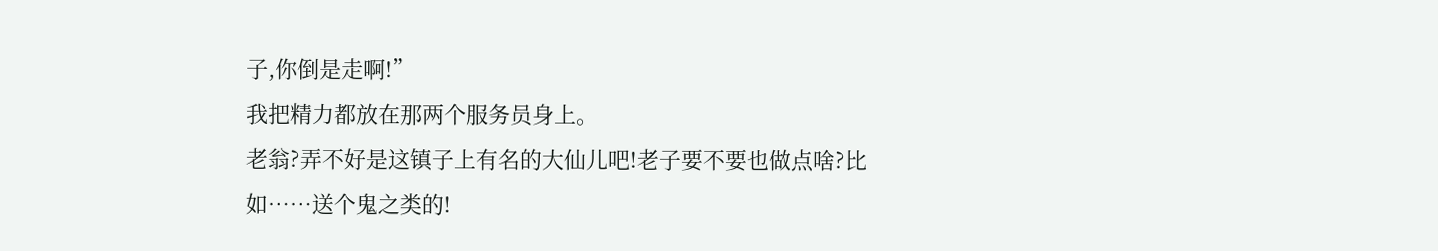子,你倒是走啊!”
我把精力都放在那两个服务员身上。
老翁?弄不好是这镇子上有名的大仙儿吧!老子要不要也做点啥?比如……送个鬼之类的!